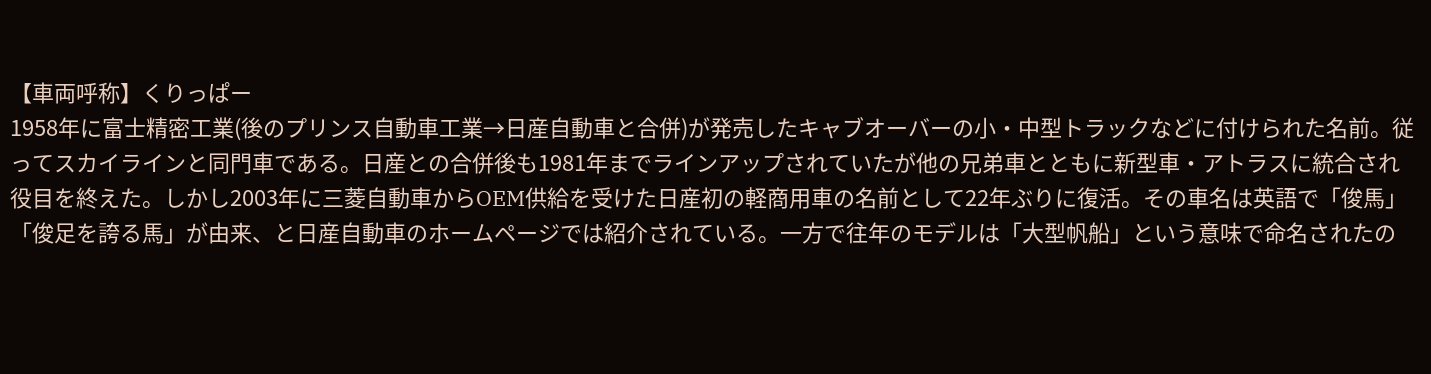【車両呼称】くりっぱー
1958年に富士精密工業(後のプリンス自動車工業→日産自動車と合併)が発売したキャブオーバーの小・中型トラックなどに付けられた名前。従ってスカイラインと同門車である。日産との合併後も1981年までラインアップされていたが他の兄弟車とともに新型車・アトラスに統合され役目を終えた。しかし2003年に三菱自動車からOEM供給を受けた日産初の軽商用車の名前として22年ぶりに復活。その車名は英語で「俊馬」「俊足を誇る馬」が由来、と日産自動車のホームページでは紹介されている。一方で往年のモデルは「大型帆船」という意味で命名されたの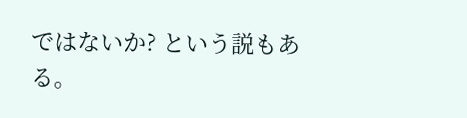ではないか? という説もある。